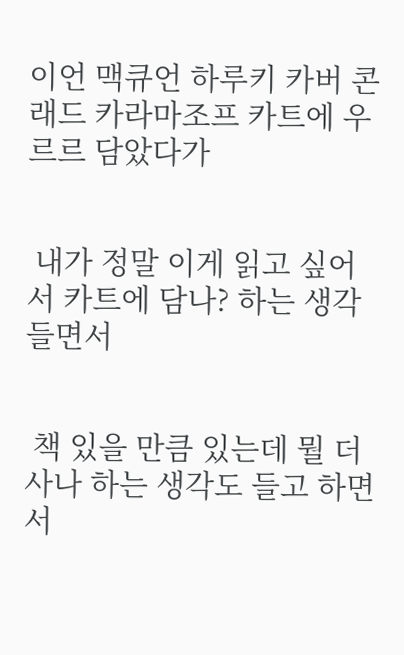이언 맥큐언 하루키 카버 콘래드 카라마조프 카트에 우르르 담았다가


 내가 정말 이게 읽고 싶어서 카트에 담나? 하는 생각 들면서


 책 있을 만큼 있는데 뭘 더 사나 하는 생각도 들고 하면서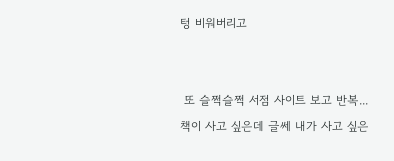텅 비워버리고


 또 슬쩍슬쩍 서점 사이트 보고 반복... 책이 사고 싶은데 글쎄 내가 사고 싶은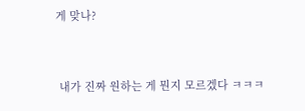게 맞나?


 내가 진짜 원하는 게 뭔지 모르겠다 ㅋㅋㅋ